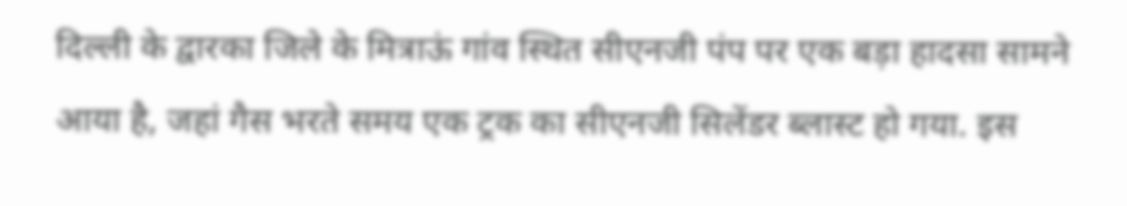दिल्ली के द्वारका जिले के मित्राऊं गांव स्थित सीएनजी पंप पर एक बड़ा हादसा सामने आया है, जहां गैस भरते समय एक ट्रक का सीएनजी सिलेंडर ब्लास्ट हो गया. इस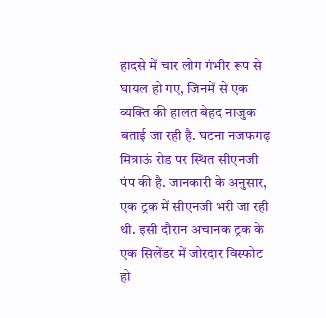हादसे में चार लोग गंभीर रूप से घायल हो गए, जिनमें से एक व्यक्ति की हालत बेहद नाजुक बताई जा रही है. घटना नजफगढ़ मित्राऊं रोड पर स्थित सीएनजी पंप की है. जानकारी के अनुसार, एक ट्रक में सीएनजी भरी जा रही थी. इसी दौरान अचानक ट्रक के एक सिलेंडर में जोरदार विस्फोट हो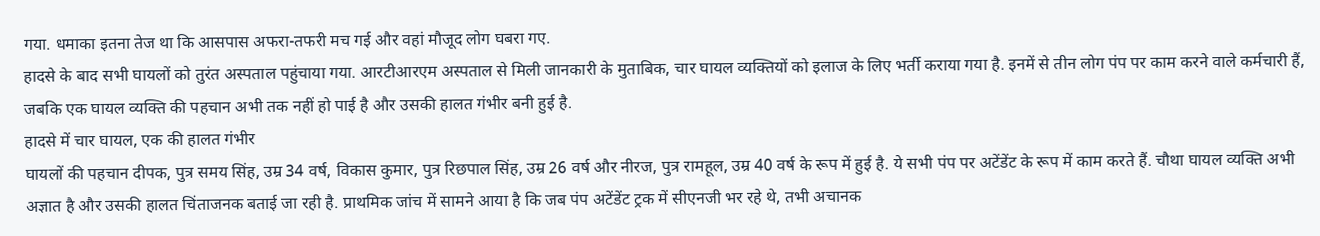गया. धमाका इतना तेज था कि आसपास अफरा-तफरी मच गई और वहां मौजूद लोग घबरा गए.
हादसे के बाद सभी घायलों को तुरंत अस्पताल पहुंचाया गया. आरटीआरएम अस्पताल से मिली जानकारी के मुताबिक, चार घायल व्यक्तियों को इलाज के लिए भर्ती कराया गया है. इनमें से तीन लोग पंप पर काम करने वाले कर्मचारी हैं, जबकि एक घायल व्यक्ति की पहचान अभी तक नहीं हो पाई है और उसकी हालत गंभीर बनी हुई है.
हादसे में चार घायल, एक की हालत गंभीर
घायलों की पहचान दीपक, पुत्र समय सिंह, उम्र 34 वर्ष, विकास कुमार, पुत्र रिछपाल सिंह, उम्र 26 वर्ष और नीरज, पुत्र रामहूल, उम्र 40 वर्ष के रूप में हुई है. ये सभी पंप पर अटेंडेंट के रूप में काम करते हैं. चौथा घायल व्यक्ति अभी अज्ञात है और उसकी हालत चिंताजनक बताई जा रही है. प्राथमिक जांच में सामने आया है कि जब पंप अटेंडेंट ट्रक में सीएनजी भर रहे थे, तभी अचानक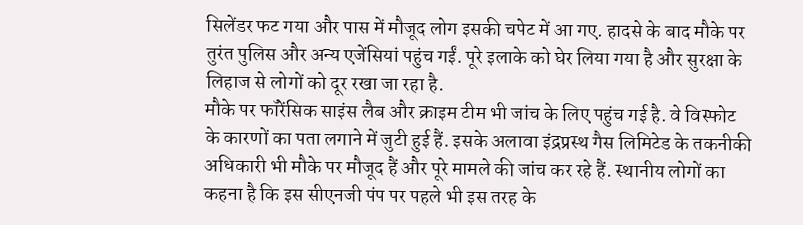सिलेंडर फट गया और पास में मौजूद लोग इसकी चपेट में आ गए. हादसे के बाद मौके पर तुरंत पुलिस और अन्य एजेंसियां पहुंच गईं. पूरे इलाके को घेर लिया गया है और सुरक्षा के लिहाज से लोगों को दूर रखा जा रहा है.
मौके पर फॉरेंसिक साइंस लैब और क्राइम टीम भी जांच के लिए पहुंच गई है. वे विस्फोट के कारणों का पता लगाने में जुटी हुई हैं. इसके अलावा इंद्रप्रस्थ गैस लिमिटेड के तकनीकी अधिकारी भी मौके पर मौजूद हैं और पूरे मामले की जांच कर रहे हैं. स्थानीय लोगों का कहना है कि इस सीएनजी पंप पर पहले भी इस तरह के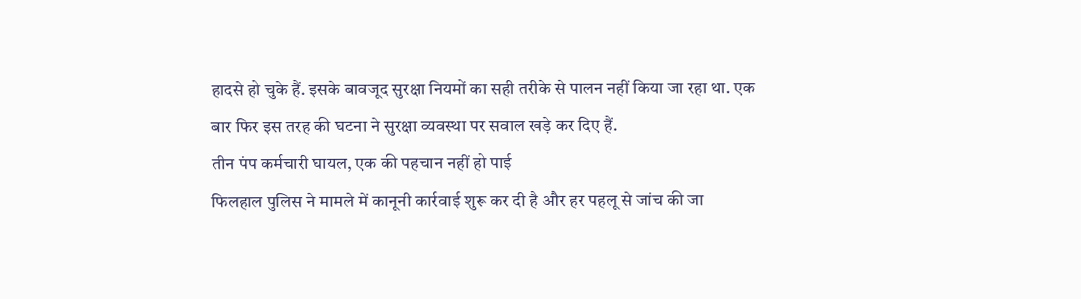हादसे हो चुके हैं. इसके बावजूद सुरक्षा नियमों का सही तरीके से पालन नहीं किया जा रहा था. एक बार फिर इस तरह की घटना ने सुरक्षा व्यवस्था पर सवाल खड़े कर दिए हैं.
तीन पंप कर्मचारी घायल, एक की पहचान नहीं हो पाई
फिलहाल पुलिस ने मामले में कानूनी कार्रवाई शुरू कर दी है और हर पहलू से जांच की जा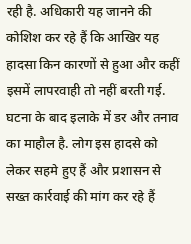रही है. अधिकारी यह जानने की कोशिश कर रहे हैं कि आखिर यह हादसा किन कारणों से हुआ और कहीं इसमें लापरवाही तो नहीं बरती गई. घटना के बाद इलाके में डर और तनाव का माहौल है. लोग इस हादसे को लेकर सहमे हुए हैं और प्रशासन से सख्त कार्रवाई की मांग कर रहे हैं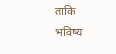ताकि भविष्य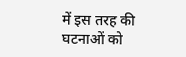में इस तरह की घटनाओं को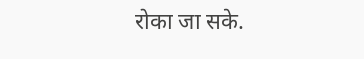रोका जा सके.